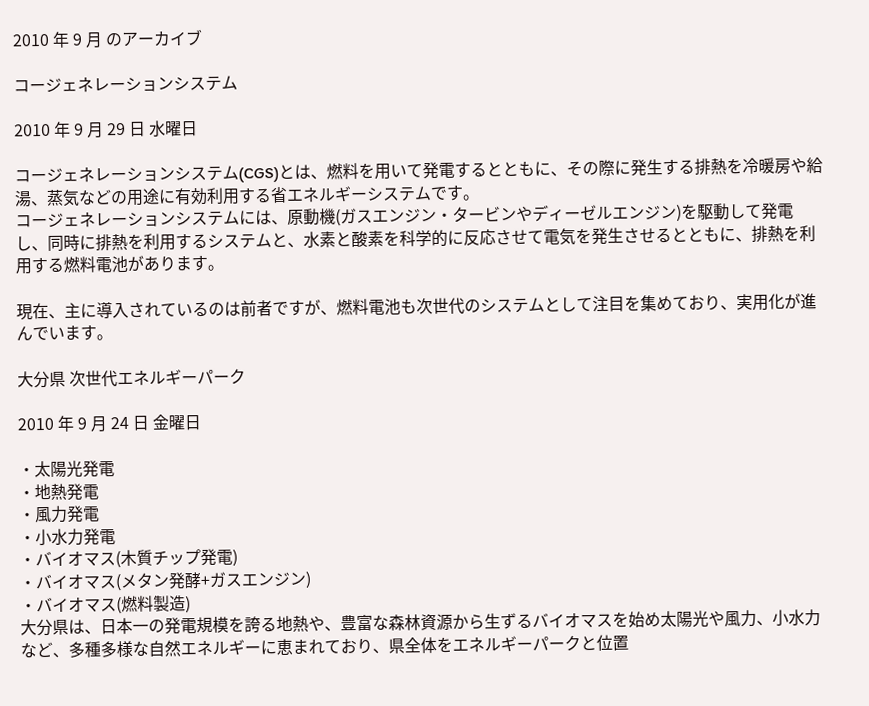2010 年 9 月 のアーカイブ

コージェネレーションシステム

2010 年 9 月 29 日 水曜日

コージェネレーションシステム(CGS)とは、燃料を用いて発電するとともに、その際に発生する排熱を冷暖房や給湯、蒸気などの用途に有効利用する省エネルギーシステムです。
コージェネレーションシステムには、原動機(ガスエンジン・タービンやディーゼルエンジン)を駆動して発電し、同時に排熱を利用するシステムと、水素と酸素を科学的に反応させて電気を発生させるとともに、排熱を利用する燃料電池があります。

現在、主に導入されているのは前者ですが、燃料電池も次世代のシステムとして注目を集めており、実用化が進んでいます。

大分県 次世代エネルギーパーク

2010 年 9 月 24 日 金曜日

・太陽光発電
・地熱発電
・風力発電
・小水力発電
・バイオマス(木質チップ発電)
・バイオマス(メタン発酵+ガスエンジン)
・バイオマス(燃料製造)
大分県は、日本一の発電規模を誇る地熱や、豊富な森林資源から生ずるバイオマスを始め太陽光や風力、小水力など、多種多様な自然エネルギーに恵まれており、県全体をエネルギーパークと位置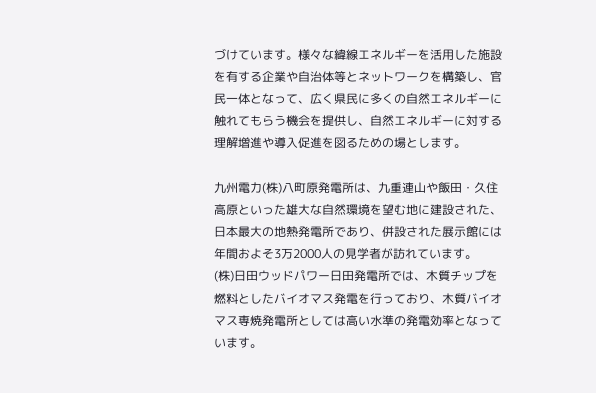づけています。様々な緯線エネルギーを活用した施設を有する企業や自治体等とネットワークを構築し、官民一体となって、広く県民に多くの自然エネルギーに触れてもらう機会を提供し、自然エネルギーに対する理解増進や導入促進を図るための場とします。

九州電力(株)八町原発電所は、九重連山や飯田・久住高原といった雄大な自然環境を望む地に建設された、日本最大の地熱発電所であり、併設された展示館には年間およそ3万2000人の見学者が訪れています。
(株)日田ウッドパワー日田発電所では、木質チップを燃料としたバイオマス発電を行っており、木質バイオマス専焼発電所としては高い水準の発電効率となっています。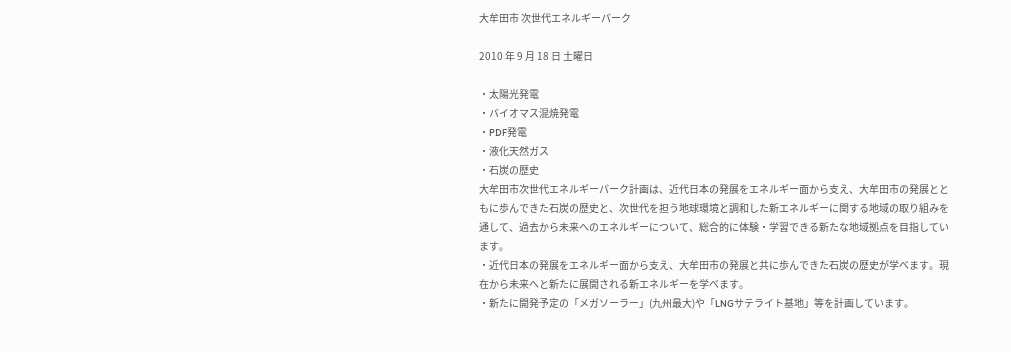大牟田市 次世代エネルギーパーク

2010 年 9 月 18 日 土曜日

・太陽光発電
・バイオマス混焼発電
・PDF発電
・液化天然ガス
・石炭の歴史
大牟田市次世代エネルギーパーク計画は、近代日本の発展をエネルギー面から支え、大牟田市の発展とともに歩んできた石炭の歴史と、次世代を担う地球環境と調和した新エネルギーに関する地域の取り組みを通して、過去から未来へのエネルギーについて、総合的に体験・学習できる新たな地域拠点を目指しています。
・近代日本の発展をエネルギー面から支え、大牟田市の発展と共に歩んできた石炭の歴史が学べます。現在から未来へと新たに展開される新エネルギーを学べます。
・新たに開発予定の「メガソーラー」(九州最大)や「LNGサテライト基地」等を計画しています。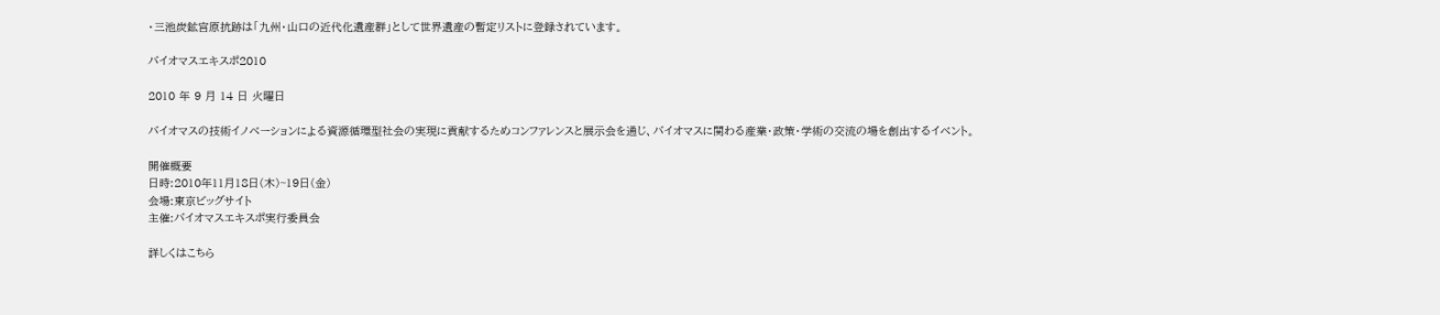・三池炭鉱宮原抗跡は「九州・山口の近代化遺産群」として世界遺産の暫定リストに登録されています。

バイオマスエキスポ2010

2010 年 9 月 14 日 火曜日

バイオマスの技術イノベーションによる資源循環型社会の実現に貢献するためコンファレンスと展示会を通じ、バイオマスに関わる産業・政策・学術の交流の場を創出するイベント。

開催概要
日時:2010年11月18日(木)~19日(金)
会場:東京ビッグサイト
主催:バイオマスエキスポ実行委員会

詳しくはこちら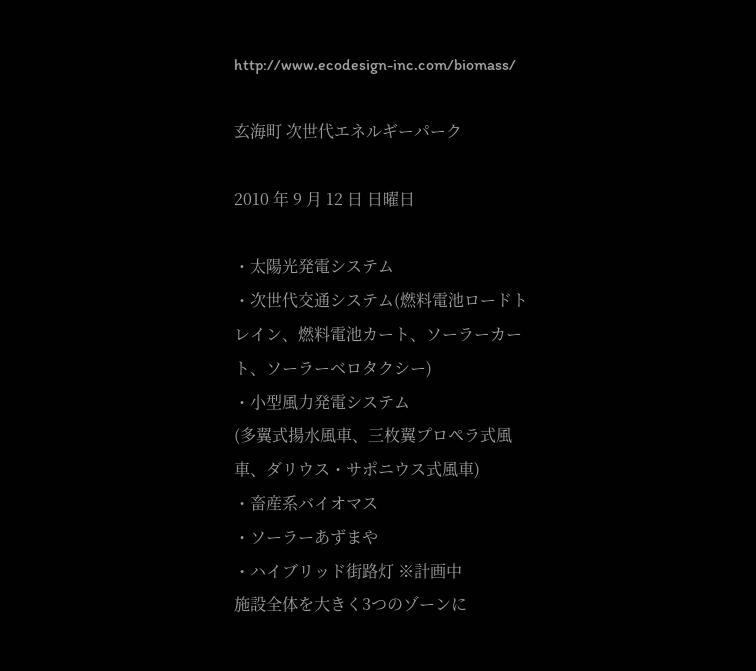http://www.ecodesign-inc.com/biomass/

玄海町 次世代エネルギーパーク

2010 年 9 月 12 日 日曜日

・太陽光発電システム
・次世代交通システム(燃料電池ロードトレイン、燃料電池カート、ソーラーカート、ソーラーベロタクシー)
・小型風力発電システム
(多翼式揚水風車、三枚翼プロペラ式風車、ダリウス・サポニウス式風車)
・畜産系バイオマス
・ソーラーあずまや
・ハイブリッド街路灯 ※計画中
施設全体を大きく3つのゾーンに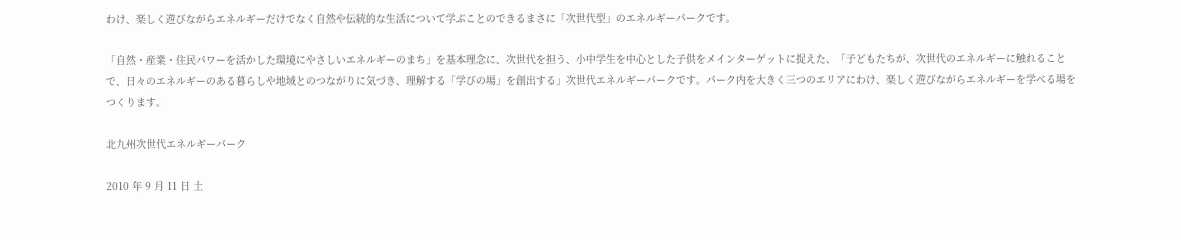わけ、楽しく遊びながらエネルギーだけでなく自然や伝統的な生活について学ぶことのできるまさに「次世代型」のエネルギーパークです。

「自然・産業・住民パワーを活かした環境にやさしいエネルギーのまち」を基本理念に、次世代を担う、小中学生を中心とした子供をメインターゲットに捉えた、「子どもたちが、次世代のエネルギーに触れることで、日々のエネルギーのある暮らしや地域とのつながりに気づき、理解する「学びの場」を創出する」次世代エネルギーパークです。パーク内を大きく三つのエリアにわけ、楽しく遊びながらエネルギーを学べる場をつくります。

北九州次世代エネルギーパーク

2010 年 9 月 11 日 土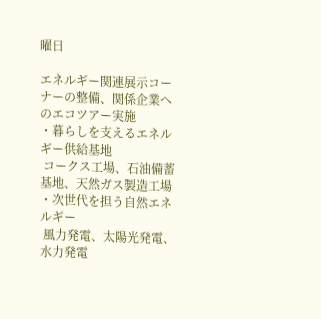曜日

エネルギー関連展示コーナーの整備、関係企業へのエコツアー実施
・暮らしを支えるエネルギー供給基地
 コークス工場、石油備蓄基地、天然ガス製造工場
・次世代を担う自然エネルギー
 風力発電、太陽光発電、水力発電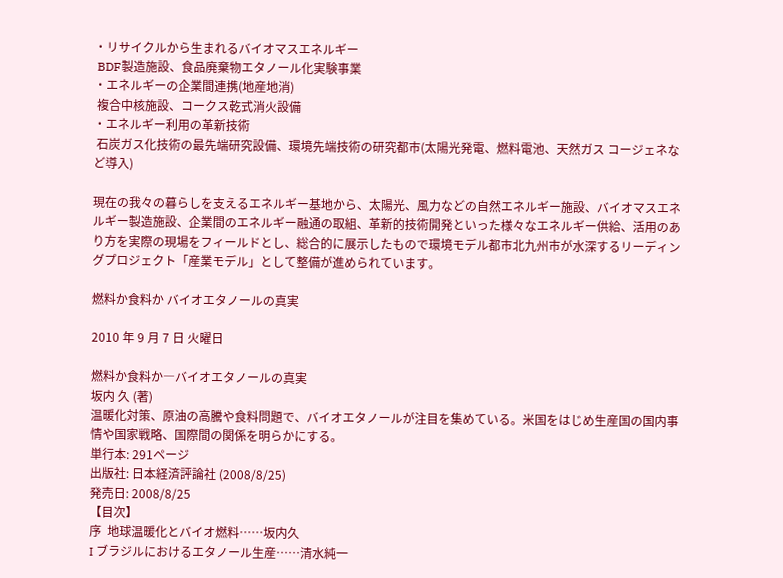・リサイクルから生まれるバイオマスエネルギー
 BDF製造施設、食品廃棄物エタノール化実験事業
・エネルギーの企業間連携(地産地消)
 複合中核施設、コークス乾式消火設備
・エネルギー利用の革新技術
 石炭ガス化技術の最先端研究設備、環境先端技術の研究都市(太陽光発電、燃料電池、天然ガス コージェネなど導入)

現在の我々の暮らしを支えるエネルギー基地から、太陽光、風力などの自然エネルギー施設、バイオマスエネルギー製造施設、企業間のエネルギー融通の取組、革新的技術開発といった様々なエネルギー供給、活用のあり方を実際の現場をフィールドとし、総合的に展示したもので環境モデル都市北九州市が水深するリーディングプロジェクト「産業モデル」として整備が進められています。

燃料か食料か バイオエタノールの真実

2010 年 9 月 7 日 火曜日

燃料か食料か―バイオエタノールの真実
坂内 久 (著)
温暖化対策、原油の高騰や食料問題で、バイオエタノールが注目を集めている。米国をはじめ生産国の国内事情や国家戦略、国際間の関係を明らかにする。
単行本: 291ページ
出版社: 日本経済評論社 (2008/8/25)
発売日: 2008/8/25
【目次】
序  地球温暖化とバイオ燃料……坂内久
I ブラジルにおけるエタノール生産……清水純一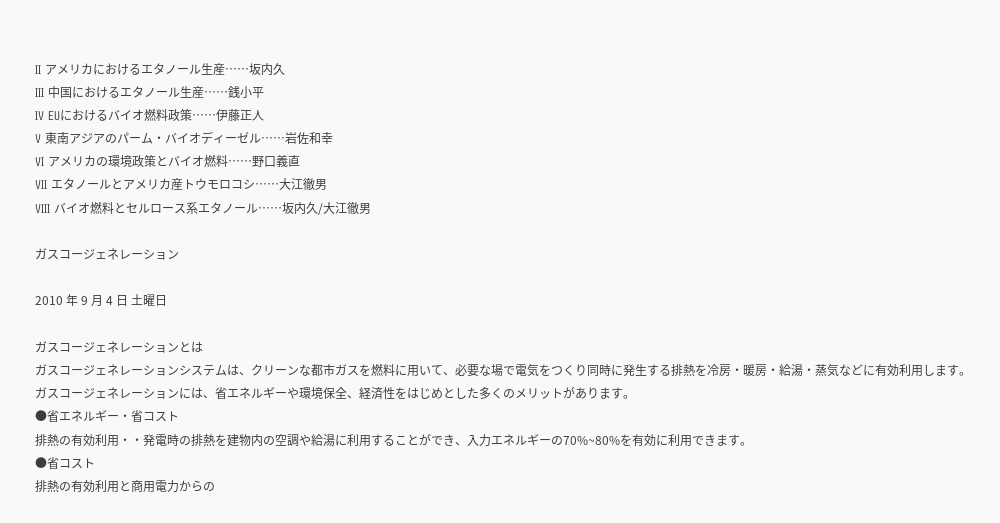II アメリカにおけるエタノール生産……坂内久
III 中国におけるエタノール生産……銭小平
IV EUにおけるバイオ燃料政策……伊藤正人
V 東南アジアのパーム・バイオディーゼル……岩佐和幸
VI アメリカの環境政策とバイオ燃料……野口義直
VII エタノールとアメリカ産トウモロコシ……大江徹男
VIII バイオ燃料とセルロース系エタノール……坂内久/大江徹男

ガスコージェネレーション

2010 年 9 月 4 日 土曜日

ガスコージェネレーションとは
ガスコージェネレーションシステムは、クリーンな都市ガスを燃料に用いて、必要な場で電気をつくり同時に発生する排熱を冷房・暖房・給湯・蒸気などに有効利用します。
ガスコージェネレーションには、省エネルギーや環境保全、経済性をはじめとした多くのメリットがあります。
●省エネルギー・省コスト
排熱の有効利用・・発電時の排熱を建物内の空調や給湯に利用することができ、入力エネルギーの70%~80%を有効に利用できます。
●省コスト
排熱の有効利用と商用電力からの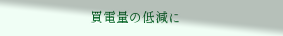買電量の低減に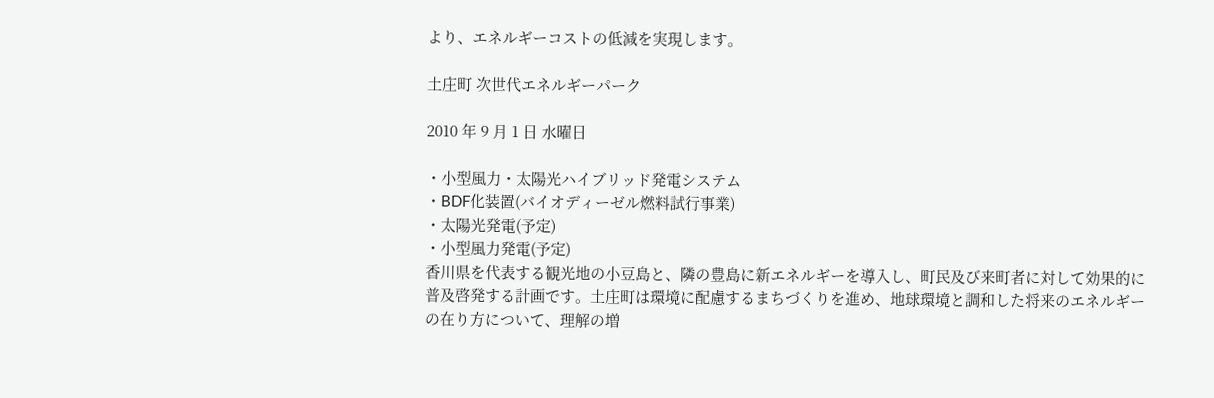より、エネルギーコストの低減を実現します。

土庄町 次世代エネルギーパーク

2010 年 9 月 1 日 水曜日

・小型風力・太陽光ハイブリッド発電システム
・BDF化装置(バイオディーゼル燃料試行事業)
・太陽光発電(予定)
・小型風力発電(予定)
香川県を代表する観光地の小豆島と、隣の豊島に新エネルギーを導入し、町民及び来町者に対して効果的に普及啓発する計画です。土庄町は環境に配慮するまちづくりを進め、地球環境と調和した将来のエネルギーの在り方について、理解の増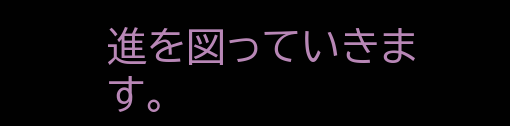進を図っていきます。